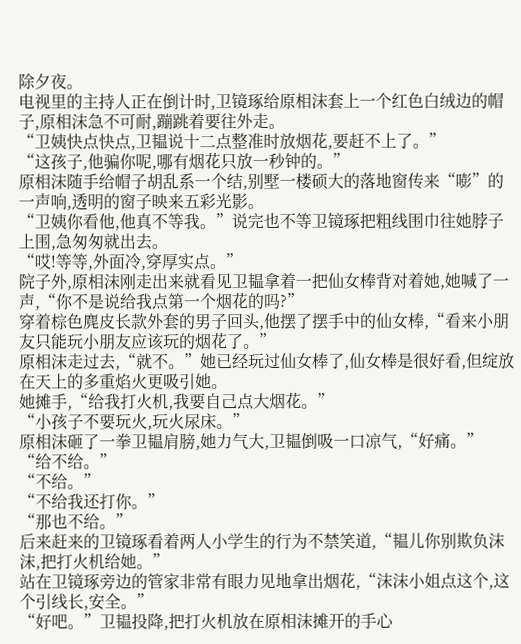除夕夜。
电视里的主持人正在倒计时,卫镜琢给原相沫套上一个红色白绒边的帽子,原相沫急不可耐,蹦跳着要往外走。
“卫姨快点快点,卫韫说十二点整准时放烟花,要赶不上了。”
“这孩子,他骗你呢,哪有烟花只放一秒钟的。”
原相沫随手给帽子胡乱系一个结,别墅一楼硕大的落地窗传来“嘭”的一声响,透明的窗子映来五彩光影。
“卫姨你看他,他真不等我。”说完也不等卫镜琢把粗线围巾往她脖子上围,急匆匆就出去。
“哎!等等,外面冷,穿厚实点。”
院子外,原相沫刚走出来就看见卫韫拿着一把仙女棒背对着她,她喊了一声,“你不是说给我点第一个烟花的吗?”
穿着棕色麂皮长款外套的男子回头,他摆了摆手中的仙女棒,“看来小朋友只能玩小朋友应该玩的烟花了。”
原相沫走过去,“就不。”她已经玩过仙女棒了,仙女棒是很好看,但绽放在天上的多重焰火更吸引她。
她摊手,“给我打火机,我要自己点大烟花。”
“小孩子不要玩火,玩火尿床。”
原相沫砸了一拳卫韫肩膀,她力气大,卫韫倒吸一口凉气,“好痛。”
“给不给。”
“不给。”
“不给我还打你。”
“那也不给。”
后来赶来的卫镜琢看着两人小学生的行为不禁笑道,“韫儿你别欺负沫沫,把打火机给她。”
站在卫镜琢旁边的管家非常有眼力见地拿出烟花,“沫沫小姐点这个,这个引线长,安全。”
“好吧。”卫韫投降,把打火机放在原相沫摊开的手心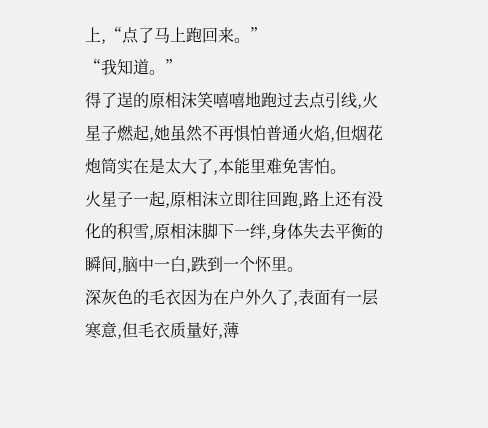上,“点了马上跑回来。”
“我知道。”
得了逞的原相沫笑嘻嘻地跑过去点引线,火星子燃起,她虽然不再惧怕普通火焰,但烟花炮筒实在是太大了,本能里难免害怕。
火星子一起,原相沫立即往回跑,路上还有没化的积雪,原相沫脚下一绊,身体失去平衡的瞬间,脑中一白,跌到一个怀里。
深灰色的毛衣因为在户外久了,表面有一层寒意,但毛衣质量好,薄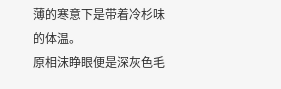薄的寒意下是带着冷杉味的体温。
原相沫睁眼便是深灰色毛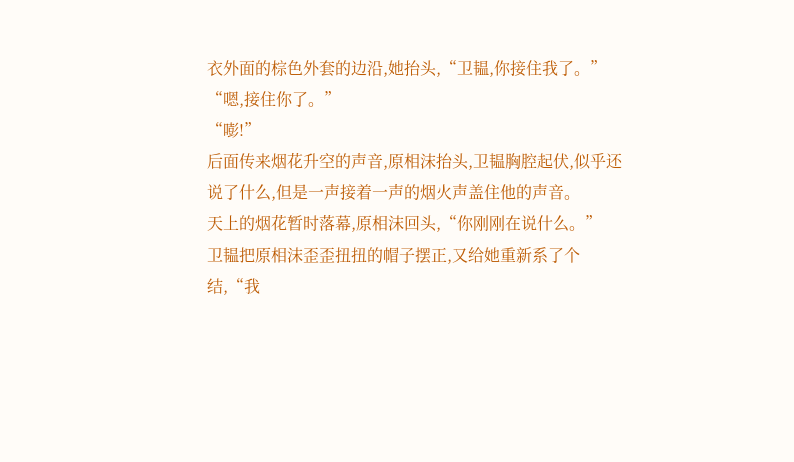衣外面的棕色外套的边沿,她抬头,“卫韫,你接住我了。”
“嗯,接住你了。”
“嘭!”
后面传来烟花升空的声音,原相沫抬头,卫韫胸腔起伏,似乎还说了什么,但是一声接着一声的烟火声盖住他的声音。
天上的烟花暂时落幕,原相沫回头,“你刚刚在说什么。”
卫韫把原相沫歪歪扭扭的帽子摆正,又给她重新系了个结,“我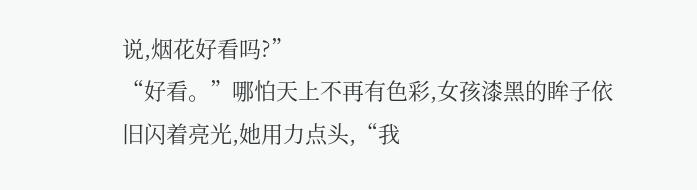说,烟花好看吗?”
“好看。”哪怕天上不再有色彩,女孩漆黑的眸子依旧闪着亮光,她用力点头,“我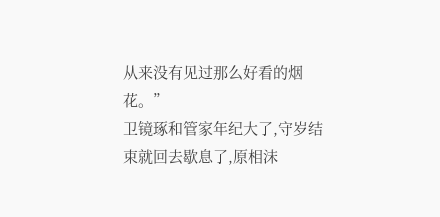从来没有见过那么好看的烟花。”
卫镜琢和管家年纪大了,守岁结束就回去歇息了,原相沫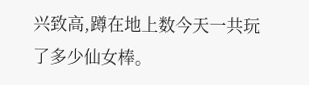兴致高,蹲在地上数今天一共玩了多少仙女棒。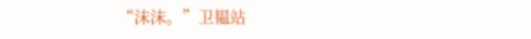“沫沫。”卫韫站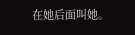在她后面叫她。